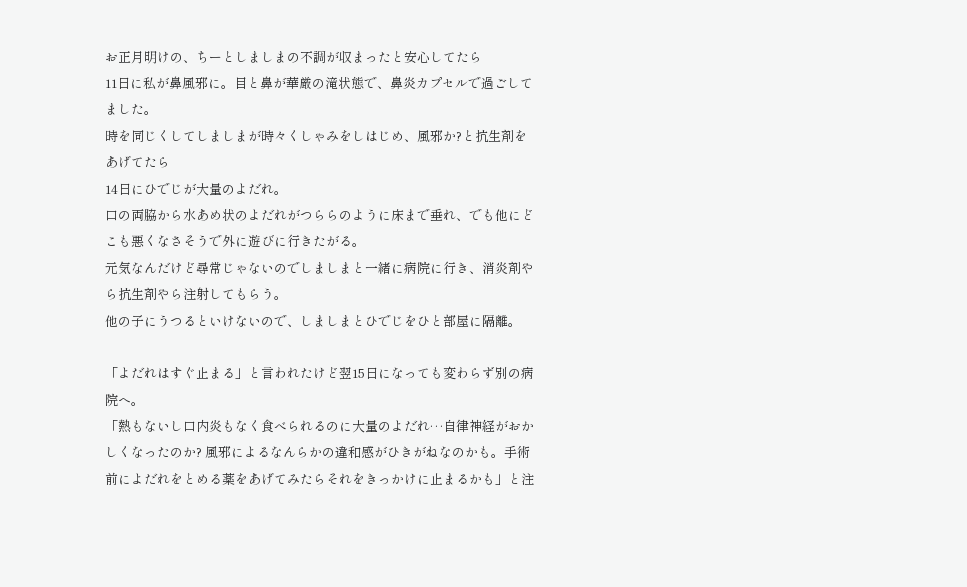お正月明けの、ちーとしましまの不調が収まったと安心してたら
11日に私が鼻風邪に。目と鼻が華厳の滝状態で、鼻炎カプセルで過ごしてました。
時を同じくしてしましまが時々くしゃみをしはじめ、風邪か?と抗生剤をあげてたら
14日にひでじが大量のよだれ。
口の両脇から水あめ状のよだれがつららのように床まで垂れ、でも他にどこも悪くなさそうで外に遊びに行きたがる。
元気なんだけど尋常じゃないのでしましまと一緒に病院に行き、消炎剤やら抗生剤やら注射してもらう。
他の子にうつるといけないので、しましまとひでじをひと部屋に隔離。

「よだれはすぐ止まる」と言われたけど翌15日になっても変わらず別の病院へ。
「熱もないし口内炎もなく食べられるのに大量のよだれ…自律神経がおかしくなったのか? 風邪によるなんらかの違和感がひきがねなのかも。手術前によだれをとめる薬をあげてみたらそれをきっかけに止まるかも」と注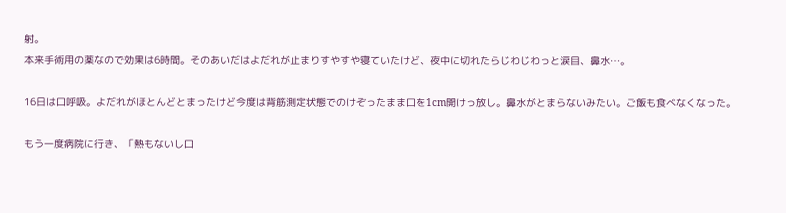射。
本来手術用の薬なので効果は6時間。そのあいだはよだれが止まりすやすや寝ていたけど、夜中に切れたらじわじわっと涙目、鼻水…。

16日は口呼吸。よだれがほとんどとまったけど今度は背筋測定状態でのけぞったまま口を1cm開けっ放し。鼻水がとまらないみたい。ご飯も食べなくなった。

もう一度病院に行き、「熱もないし口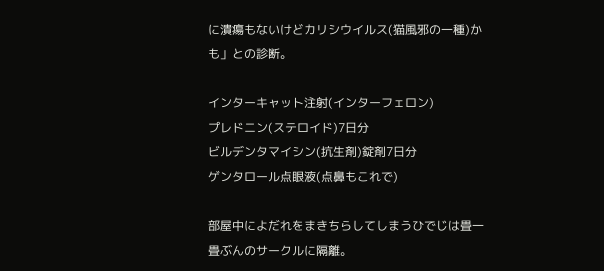に潰瘍もないけどカリシウイルス(猫風邪の一種)かも」との診断。

インターキャット注射(インターフェロン)
プレドニン(ステロイド)7日分
ビルデンタマイシン(抗生剤)錠剤7日分
ゲンタロール点眼液(点鼻もこれで)

部屋中によだれをまきちらしてしまうひでじは畳一畳ぶんのサークルに隔離。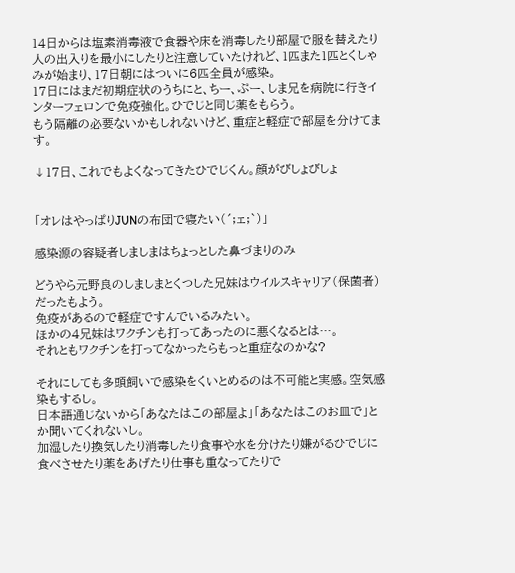14日からは塩素消毒液で食器や床を消毒したり部屋で服を替えたり人の出入りを最小にしたりと注意していたけれど、1匹また1匹とくしゃみが始まり、17日朝にはついに6匹全員が感染。
17日にはまだ初期症状のうちにと、ちー、ぷー、しま兄を病院に行きインターフェロンで免疫強化。ひでじと同じ薬をもらう。
もう隔離の必要ないかもしれないけど、重症と軽症で部屋を分けてます。

↓17日、これでもよくなってきたひでじくん。顔がびしょびしょ


「オレはやっぱりJUNの布団で寝たい(´;ェ;`)」

感染源の容疑者しましまはちょっとした鼻づまりのみ

どうやら元野良のしましまとくつした兄妹はウイルスキャリア(保菌者)だったもよう。
免疫があるので軽症ですんでいるみたい。
ほかの4兄妹はワクチンも打ってあったのに悪くなるとは…。
それともワクチンを打ってなかったらもっと重症なのかな?

それにしても多頭飼いで感染をくいとめるのは不可能と実感。空気感染もするし。
日本語通じないから「あなたはこの部屋よ」「あなたはこのお皿で」とか聞いてくれないし。
加湿したり換気したり消毒したり食事や水を分けたり嫌がるひでじに食べさせたり薬をあげたり仕事も重なってたりで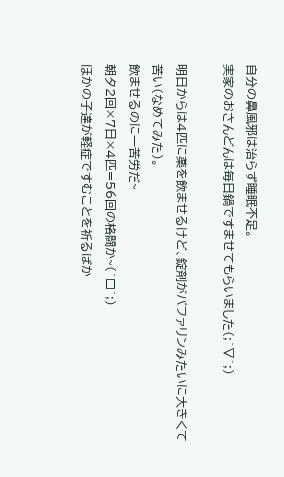自分の鼻風邪は治らず睡眠不足。
実家のおさんどんは毎日鍋ですませてもらいました(;´▽`;)

明日からは4匹に薬を飲ませるけど、錠剤がバファリンみたいに大きくて苦い(なめてみた)。
飲ませるのに一苦労だ~
朝夕2回×7日×4匹=56回の格闘か~(´□`;)
ほかの子達が軽症ですむことを祈るばか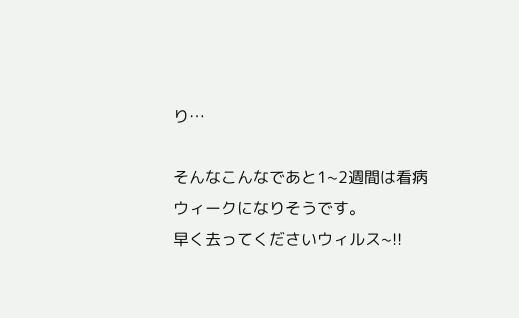り…

そんなこんなであと1~2週間は看病ウィークになりそうです。
早く去ってくださいウィルス~!!